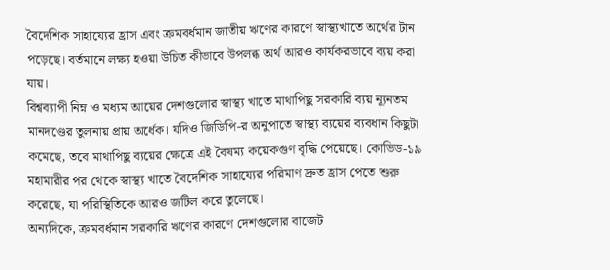বৈদেশিক সাহায্যের হ্রাস এবং ক্রমবর্ধমান জাতীয় ঋণের কারণে স্বাস্থ্যখাতে অর্থের টান পড়েছে। বর্তমানে লক্ষ্য হওয়া উচিত কীভাবে উপলব্ধ অর্থ আরও কার্যকরভাবে ব্যয় করা যায়।
বিশ্বব্যাপী নিম্ন ও মধ্যম আয়ের দেশগুলোর স্বাস্থ্য খাতে মাথাপিছু সরকারি ব্যয় ন্যূনতম মানদণ্ডের তুলনায় প্রায় অর্ধেক। যদিও জিডিপি-র অনুপাতে স্বাস্থ্য ব্যয়ের ব্যবধান কিছুটা কমেছে, তবে মাথাপিছু ব্যয়ের ক্ষেত্রে এই বৈষম্য কয়েকগুণ বৃদ্ধি পেয়েছে। কোভিড-১৯ মহামারীর পর থেকে স্বাস্থ্য খাতে বৈদেশিক সাহায্যের পরিমাণ দ্রুত হ্রাস পেতে শুরু করেছে, যা পরিস্থিতিকে আরও জটিল করে তুলেছে।
অন্যদিকে, ক্রমবর্ধমান সরকারি ঋণের কারণে দেশগুলোর বাজেট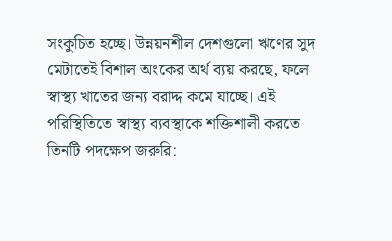সংকুচিত হচ্ছে। উন্নয়নশীল দেশগুলো ঋণের সুদ মেটাতেই বিশাল অংকের অর্থ ব্যয় করছে, ফলে স্বাস্থ্য খাতের জন্য বরাদ্দ কমে যাচ্ছে। এই পরিস্থিতিতে স্বাস্থ্য ব্যবস্থাকে শক্তিশালী করতে তিনটি পদক্ষেপ জরুরি: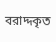বরাদ্দকৃত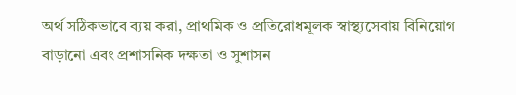অর্থ সঠিকভাবে ব্যয় করা, প্রাথমিক ও প্রতিরোধমূলক স্বাস্থ্যসেবায় বিনিয়োগ বাড়ানো এবং প্রশাসনিক দক্ষতা ও সুশাসন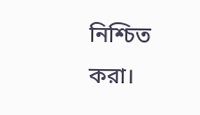নিশ্চিত করা।